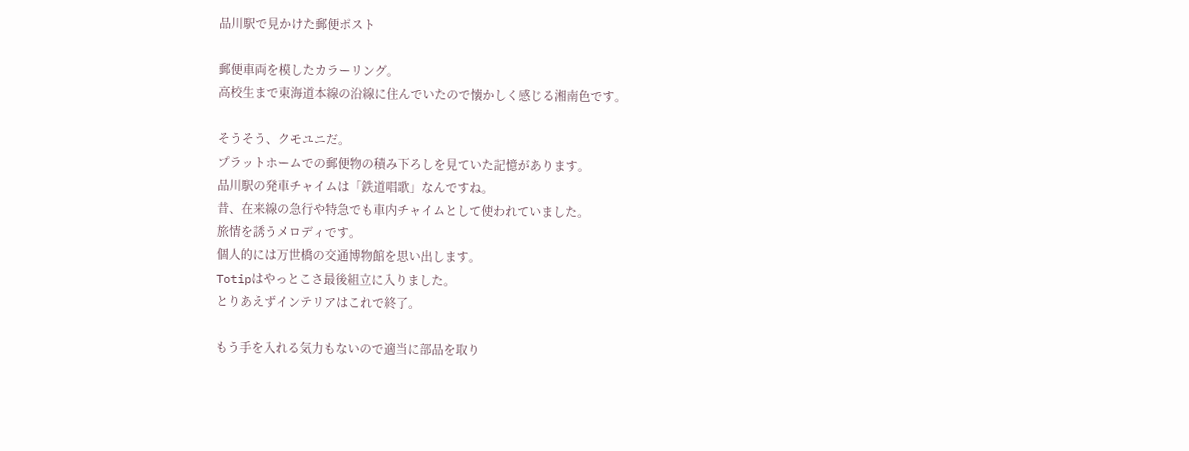品川駅で見かけた郵便ポスト

郵便車両を模したカラーリング。
高校生まで東海道本線の沿線に住んでいたので懐かしく感じる湘南色です。

そうそう、クモユニだ。
プラットホームでの郵便物の積み下ろしを見ていた記憶があります。
品川駅の発車チャイムは「鉄道唱歌」なんですね。
昔、在来線の急行や特急でも車内チャイムとして使われていました。
旅情を誘うメロディです。
個人的には万世橋の交通博物館を思い出します。
Totipはやっとこさ最後組立に入りました。
とりあえずインテリアはこれで終了。

もう手を入れる気力もないので適当に部品を取り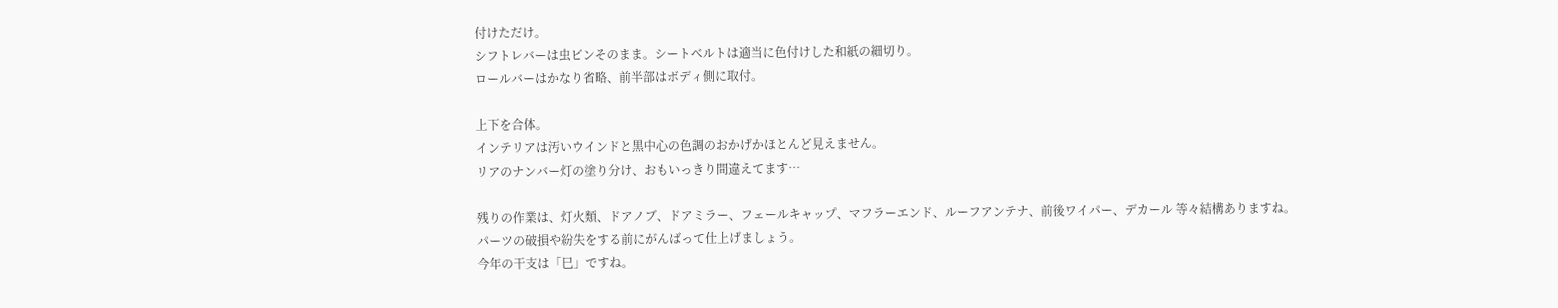付けただけ。
シフトレバーは虫ピンそのまま。シートベルトは適当に色付けした和紙の細切り。
ロールバーはかなり省略、前半部はボディ側に取付。

上下を合体。
インテリアは汚いウインドと黒中心の色調のおかげかほとんど見えません。
リアのナンバー灯の塗り分け、おもいっきり間違えてます…

残りの作業は、灯火類、ドアノブ、ドアミラー、フェールキャップ、マフラーエンド、ルーフアンテナ、前後ワイパー、デカール 等々結構ありますね。
パーツの破損や紛失をする前にがんばって仕上げましょう。
今年の干支は「巳」ですね。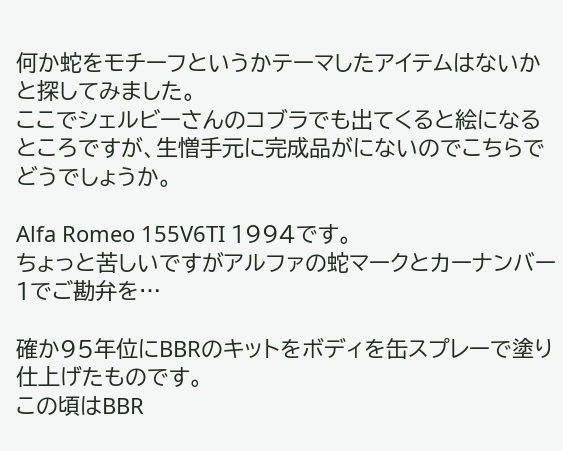何か蛇をモチーフというかテーマしたアイテムはないかと探してみました。
ここでシェルビーさんのコブラでも出てくると絵になるところですが、生憎手元に完成品がにないのでこちらでどうでしょうか。

Alfa Romeo 155V6TI 1994です。
ちょっと苦しいですがアルファの蛇マークとカーナンバー1でご勘弁を…

確か95年位にBBRのキットをボディを缶スプレーで塗り仕上げたものです。
この頃はBBR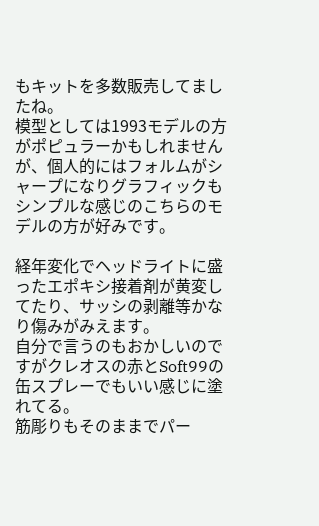もキットを多数販売してましたね。
模型としては1993モデルの方がポピュラーかもしれませんが、個人的にはフォルムがシャープになりグラフィックもシンプルな感じのこちらのモデルの方が好みです。

経年変化でヘッドライトに盛ったエポキシ接着剤が黄変してたり、サッシの剥離等かなり傷みがみえます。
自分で言うのもおかしいのですがクレオスの赤とSoft99の缶スプレーでもいい感じに塗れてる。
筋彫りもそのままでパー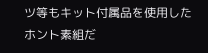ツ等もキット付属品を使用したホント素組だ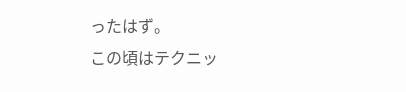ったはず。
この頃はテクニッ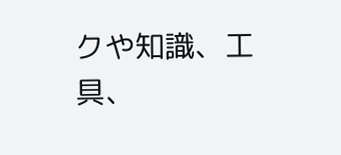クや知識、工具、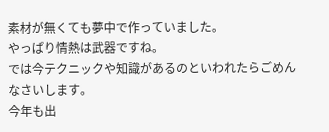素材が無くても夢中で作っていました。
やっぱり情熱は武器ですね。
では今テクニックや知識があるのといわれたらごめんなさいします。
今年も出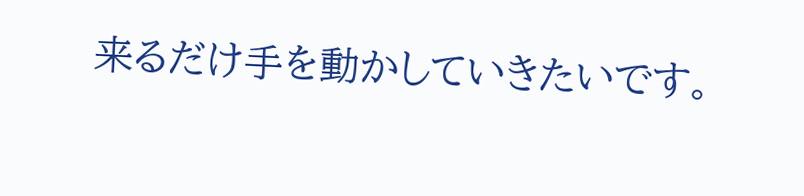来るだけ手を動かしていきたいです。